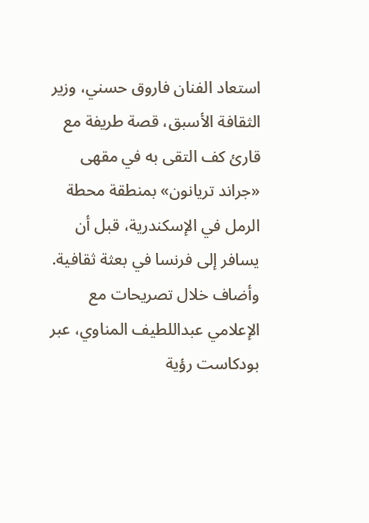استعاد الفنان فاروق حسني، وزير الثقافة الأسبق، قصة طريفة مع قارئ كف التقى به في مقهى «جراند تريانون» بمنطقة محطة الرمل في الإسكندرية، قبل أن يسافر إلى فرنسا في بعثة ثقافية.
وأضاف خلال تصريحات مع الإعلامي عبداللطيف المناوي، عبر بودكاست رؤية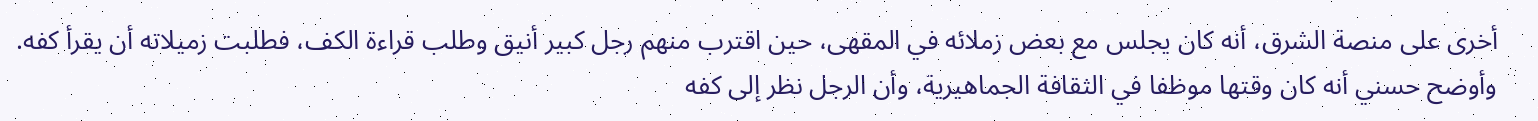أخرى على منصة الشرق، أنه كان يجلس مع بعض زملائه في المقهى، حين اقترب منهم رجل كبير أنيق وطلب قراءة الكف، فطلبت زميلاته أن يقرأ كفه.
وأوضح حسني أنه كان وقتها موظفا في الثقافة الجماهيرية، وأن الرجل نظر إلى كفه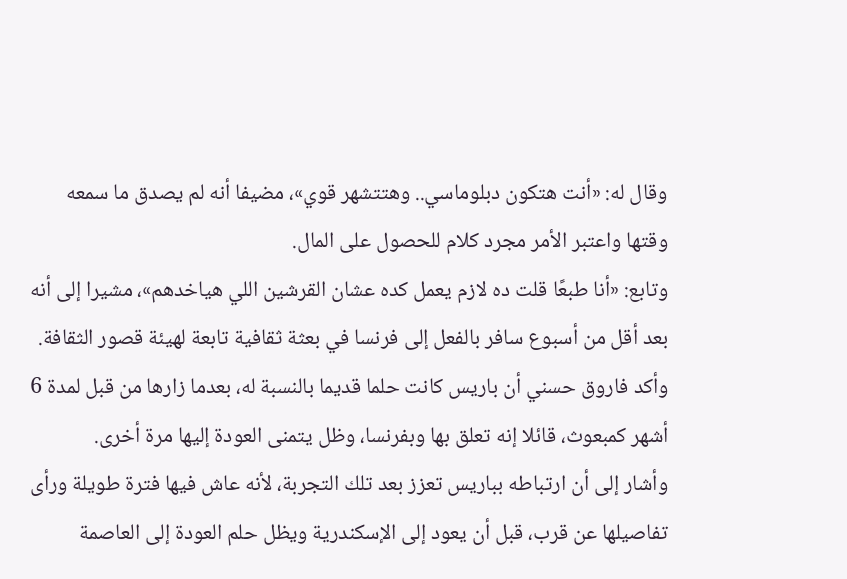وقال له: «أنت هتكون دبلوماسي.. وهتتشهر قوي»، مضيفا أنه لم يصدق ما سمعه وقتها واعتبر الأمر مجرد كلام للحصول على المال.
وتابع: «أنا طبعًا قلت ده لازم يعمل كده عشان القرشين اللي هياخدهم»، مشيرا إلى أنه بعد أقل من أسبوع سافر بالفعل إلى فرنسا في بعثة ثقافية تابعة لهيئة قصور الثقافة.
وأكد فاروق حسني أن باريس كانت حلما قديما بالنسبة له، بعدما زارها من قبل لمدة 6 أشهر كمبعوث، قائلا إنه تعلق بها وبفرنسا، وظل يتمنى العودة إليها مرة أخرى.
وأشار إلى أن ارتباطه بباريس تعزز بعد تلك التجربة، لأنه عاش فيها فترة طويلة ورأى تفاصيلها عن قرب، قبل أن يعود إلى الإسكندرية ويظل حلم العودة إلى العاصمة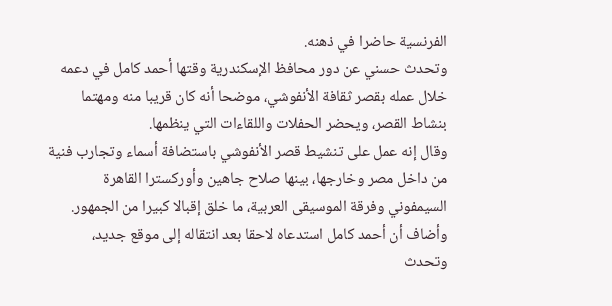الفرنسية حاضرا في ذهنه.
وتحدث حسني عن دور محافظ الإسكندرية وقتها أحمد كامل في دعمه خلال عمله بقصر ثقافة الأنفوشي، موضحا أنه كان قريبا منه ومهتما بنشاط القصر، ويحضر الحفلات واللقاءات التي ينظمها.
وقال إنه عمل على تنشيط قصر الأنفوشي باستضافة أسماء وتجارب فنية من داخل مصر وخارجها، بينها صلاح جاهين وأوركسترا القاهرة السيمفوني وفرقة الموسيقى العربية، ما خلق إقبالا كبيرا من الجمهور.
وأضاف أن أحمد كامل استدعاه لاحقا بعد انتقاله إلى موقع جديد، وتحدث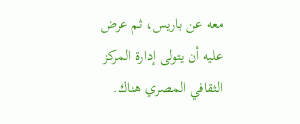معه عن باريس، ثم عرض عليه أن يتولى إدارة المركز الثقافي المصري هناك.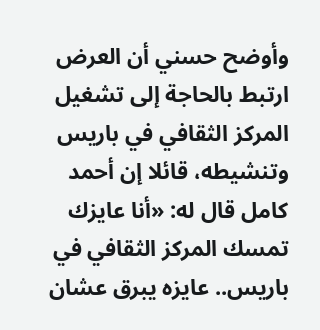وأوضح حسني أن العرض ارتبط بالحاجة إلى تشغيل المركز الثقافي في باريس وتنشيطه، قائلا إن أحمد كامل قال له: «أنا عايزك تمسك المركز الثقافي في باريس.. عايزه يبرق عشان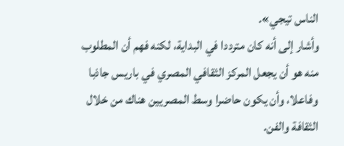الناس تيجي».
وأشار إلى أنه كان مترددا في البداية، لكنه فهم أن المطلوب منه هو أن يجعل المركز الثقافي المصري في باريس جاذبا وفاعلا، وأن يكون حاضرا وسط المصريين هناك من خلال الثقافة والفن.